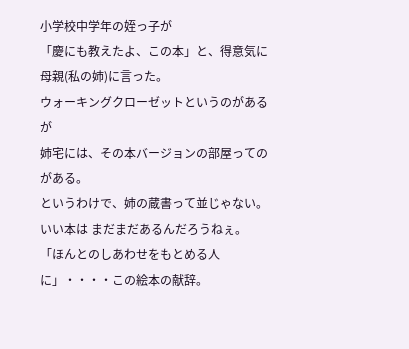小学校中学年の姪っ子が
「慶にも教えたよ、この本」と、得意気に母親(私の姉)に言った。
ウォーキングクローゼットというのがあるが
姉宅には、その本バージョンの部屋ってのがある。
というわけで、姉の蔵書って並じゃない。
いい本は まだまだあるんだろうねぇ。
「ほんとのしあわせをもとめる人に」・・・・この絵本の献辞。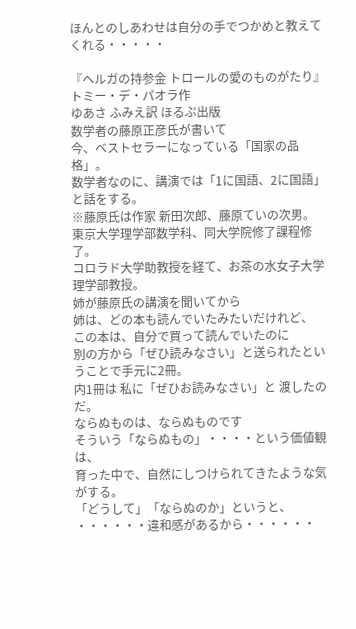ほんとのしあわせは自分の手でつかめと教えてくれる・・・・・

『ヘルガの持参金 トロールの愛のものがたり』
トミー・デ・パオラ作
ゆあさ ふみえ訳 ほるぷ出版
数学者の藤原正彦氏が書いて
今、ベストセラーになっている「国家の品格」。
数学者なのに、講演では「1に国語、2に国語」と話をする。
※藤原氏は作家 新田次郎、藤原ていの次男。
東京大学理学部数学科、同大学院修了課程修了。
コロラド大学助教授を経て、お茶の水女子大学理学部教授。
姉が藤原氏の講演を聞いてから
姉は、どの本も読んでいたみたいだけれど、
この本は、自分で買って読んでいたのに
別の方から「ぜひ読みなさい」と送られたということで手元に2冊。
内1冊は 私に「ぜひお読みなさい」と 渡したのだ。
ならぬものは、ならぬものです
そういう「ならぬもの」・・・・という価値観は、
育った中で、自然にしつけられてきたような気がする。
「どうして」「ならぬのか」というと、
・・・・・・違和感があるから・・・・・・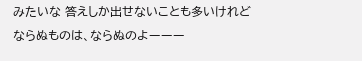みたいな 答えしか出せないことも多いけれど
ならぬものは、ならぬのよーーー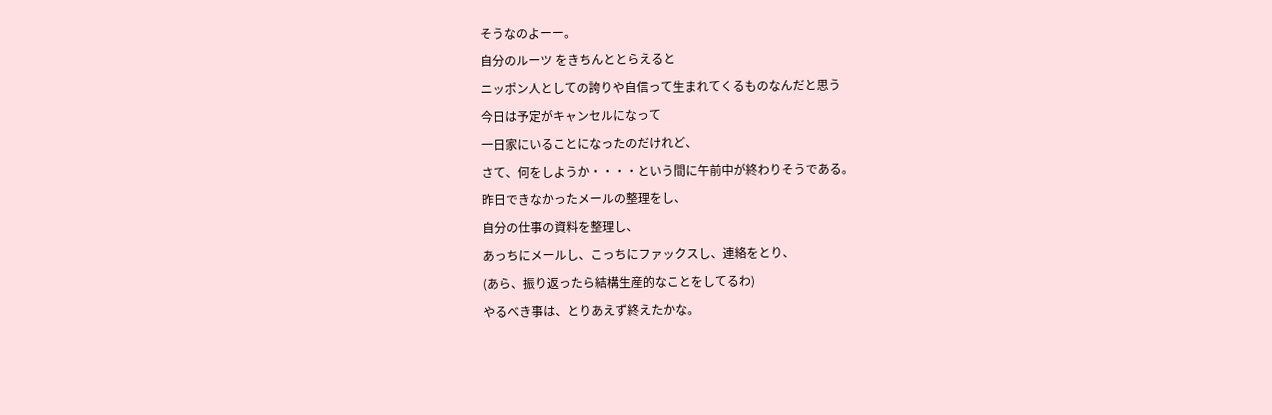そうなのよーー。
自分のルーツ をきちんととらえると
ニッポン人としての誇りや自信って生まれてくるものなんだと思う
今日は予定がキャンセルになって
一日家にいることになったのだけれど、
さて、何をしようか・・・・という間に午前中が終わりそうである。
昨日できなかったメールの整理をし、
自分の仕事の資料を整理し、
あっちにメールし、こっちにファックスし、連絡をとり、
(あら、振り返ったら結構生産的なことをしてるわ)
やるべき事は、とりあえず終えたかな。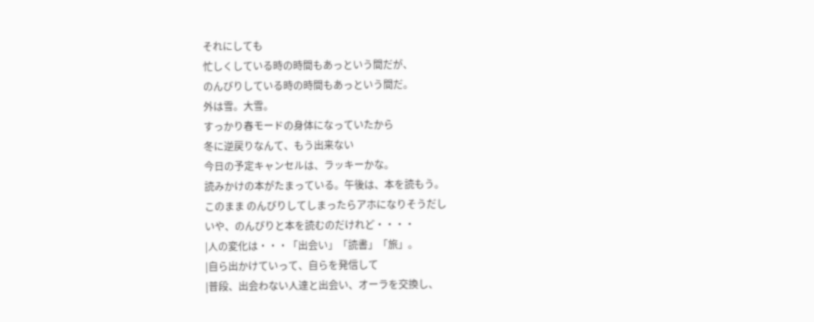それにしても
忙しくしている時の時間もあっという間だが、
のんびりしている時の時間もあっという間だ。
外は雪。大雪。
すっかり春モードの身体になっていたから
冬に逆戻りなんて、もう出来ない
今日の予定キャンセルは、ラッキーかな。
読みかけの本がたまっている。午後は、本を読もう。
このまま のんびりしてしまったらアホになりそうだし
いや、のんびりと本を読むのだけれど・・・・
|人の変化は・・・「出会い」「読書」「旅」。
|自ら出かけていって、自らを発信して
|普段、出会わない人達と出会い、オーラを交換し、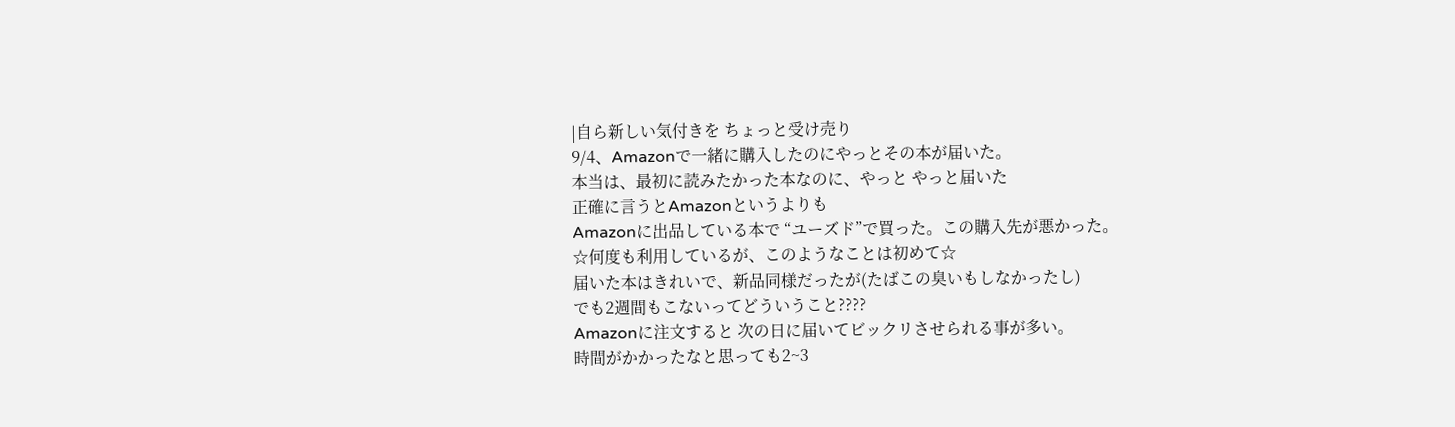|自ら新しい気付きを ちょっと受け売り
9/4、Amazonで一緒に購入したのにやっとその本が届いた。
本当は、最初に読みたかった本なのに、やっと やっと届いた
正確に言うとAmazonというよりも
Amazonに出品している本で “ユーズド”で買った。この購入先が悪かった。
☆何度も利用しているが、このようなことは初めて☆
届いた本はきれいで、新品同様だったが(たばこの臭いもしなかったし)
でも2週間もこないってどういうこと????
Amazonに注文すると 次の日に届いてビックリさせられる事が多い。
時間がかかったなと思っても2~3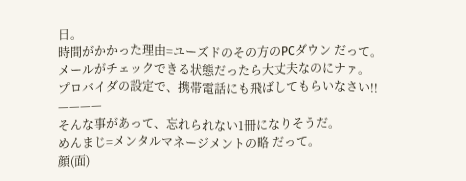日。
時間がかかった理由=ユーズドのその方のPCダウン だって。
メールがチェックできる状態だったら大丈夫なのにナァ。
プロバイダの設定で、携帯電話にも飛ばしてもらいなさい!!
————
そんな事があって、忘れられない1冊になりそうだ。
めんまじ=メンタルマネージメントの略 だって。
顔(面)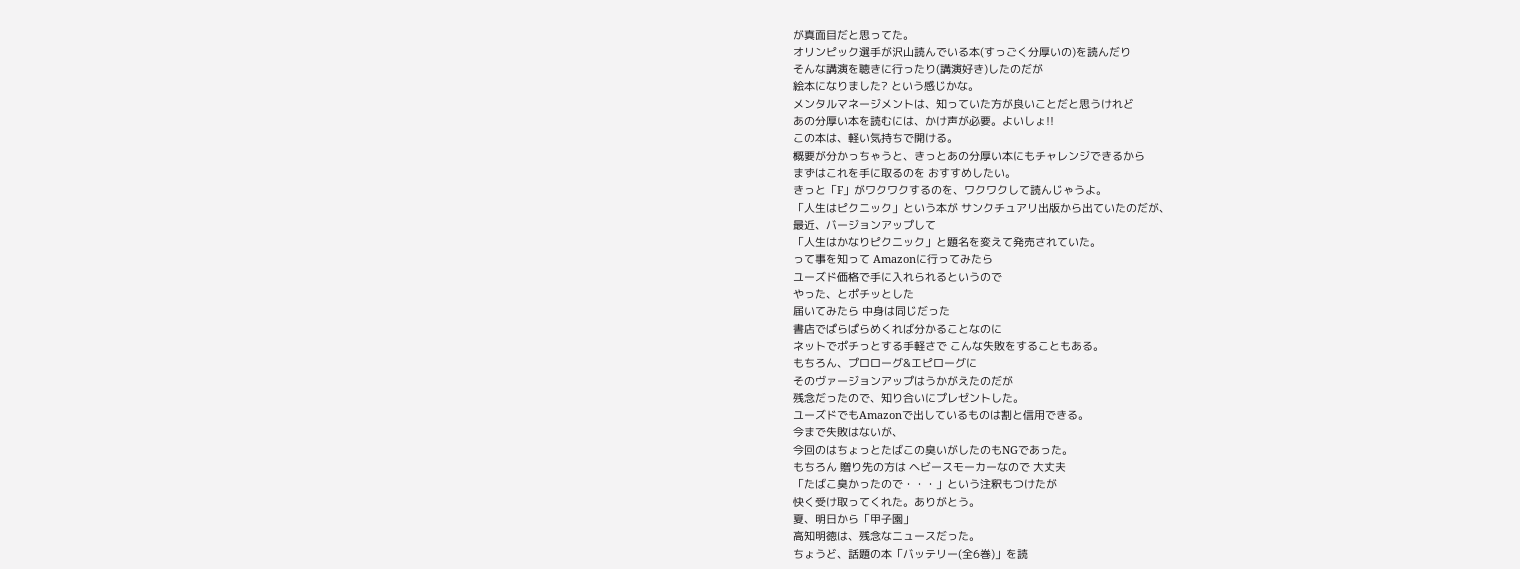が真面目だと思ってた。
オリンピック選手が沢山読んでいる本(すっごく分厚いの)を読んだり
そんな講演を聴きに行ったり(講演好き)したのだが
絵本になりました? という感じかな。
メンタルマネージメントは、知っていた方が良いことだと思うけれど
あの分厚い本を読むには、かけ声が必要。よいしょ!!
この本は、軽い気持ちで開ける。
概要が分かっちゃうと、きっとあの分厚い本にもチャレンジできるから
まずはこれを手に取るのを おすすめしたい。
きっと「F」がワクワクするのを、ワクワクして読んじゃうよ。
「人生はピクニック」という本が サンクチュアリ出版から出ていたのだが、
最近、バージョンアップして
「人生はかなりピクニック」と題名を変えて発売されていた。
って事を知って Amazonに行ってみたら
ユーズド価格で手に入れられるというので
やった、とポチッとした
届いてみたら 中身は同じだった
書店でぱらぱらめくれば分かることなのに
ネットでポチっとする手軽さで こんな失敗をすることもある。
もちろん、プロローグ&エピローグに
そのヴァージョンアップはうかがえたのだが
残念だったので、知り合いにプレゼントした。
ユーズドでもAmazonで出しているものは割と信用できる。
今まで失敗はないが、
今回のはちょっとたばこの臭いがしたのもNGであった。
もちろん 贈り先の方は ヘビースモーカーなので 大丈夫
「たばこ臭かったので・・・」という注釈もつけたが
快く受け取ってくれた。ありがとう。
夏、明日から「甲子園」
高知明徳は、残念なニュースだった。
ちょうど、話題の本「バッテリー(全6巻)」を読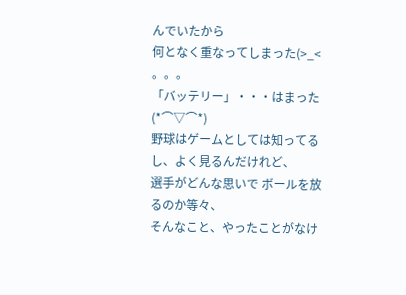んでいたから
何となく重なってしまった(>_< 。。。
「バッテリー」・・・はまった(*⌒▽⌒*)
野球はゲームとしては知ってるし、よく見るんだけれど、
選手がどんな思いで ボールを放るのか等々、
そんなこと、やったことがなけ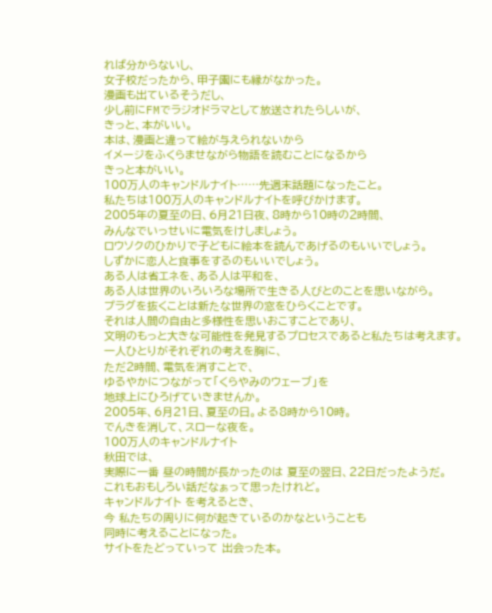れば分からないし、
女子校だったから、甲子園にも縁がなかった。
漫画も出ているそうだし、
少し前にFMでラジオドラマとして放送されたらしいが、
きっと、本がいい。
本は、漫画と違って絵が与えられないから
イメージをふくらませながら物語を読むことになるから
きっと本がいい。
100万人のキャンドルナイト……先週末話題になったこと。
私たちは100万人のキャンドルナイトを呼びかけます。
2005年の夏至の日、6月21日夜、8時から10時の2時間、
みんなでいっせいに電気をけしましょう。
ロウソクのひかりで子どもに絵本を読んであげるのもいいでしょう。
しずかに恋人と食事をするのもいいでしょう。
ある人は省エネを、ある人は平和を、
ある人は世界のいろいろな場所で生きる人びとのことを思いながら。
プラグを抜くことは新たな世界の窓をひらくことです。
それは人間の自由と多様性を思いおこすことであり、
文明のもっと大きな可能性を発見するプロセスであると私たちは考えます。
一人ひとりがそれぞれの考えを胸に、
ただ2時間、電気を消すことで、
ゆるやかにつながって「くらやみのウェーブ」を
地球上にひろげていきませんか。
2005年、6月21日、夏至の日。よる8時から10時。
でんきを消して、スローな夜を。
100万人のキャンドルナイト
秋田では、
実際に一番 昼の時間が長かったのは 夏至の翌日、22日だったようだ。
これもおもしろい話だなぁって思ったけれど。
キャンドルナイト を考えるとき、
今 私たちの周りに何が起きているのかなということも
同時に考えることになった。
サイトをたどっていって 出会った本。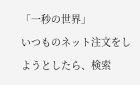「一秒の世界」
いつものネット注文をしようとしたら、検索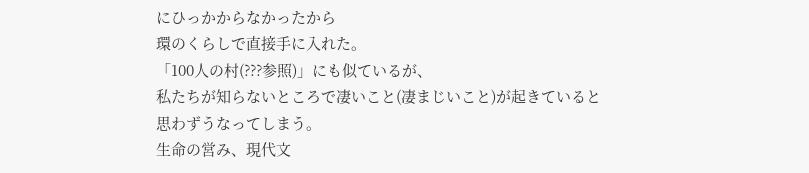にひっかからなかったから
環のくらしで直接手に入れた。
「100人の村(???参照)」にも似ているが、
私たちが知らないところで凄いこと(凄まじいこと)が起きていると
思わずうなってしまう。
生命の営み、現代文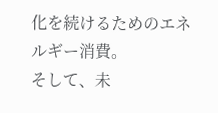化を続けるためのエネルギー消費。
そして、未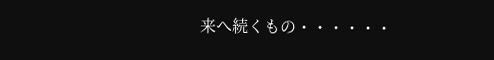来へ続くもの・・・・・・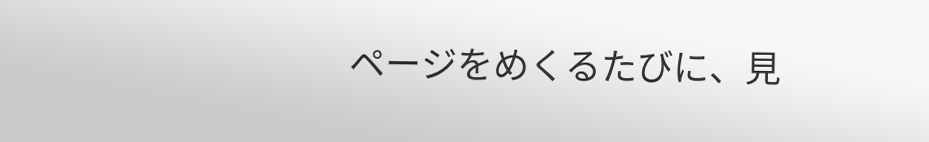ページをめくるたびに、見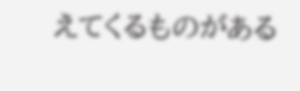えてくるものがある